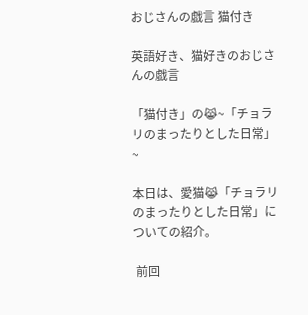おじさんの戯言 猫付き

英語好き、猫好きのおじさんの戯言

「猫付き」の😹~「チョラリのまったりとした日常」~

本日は、愛猫😹「チョラリのまったりとした日常」についての紹介。

 前回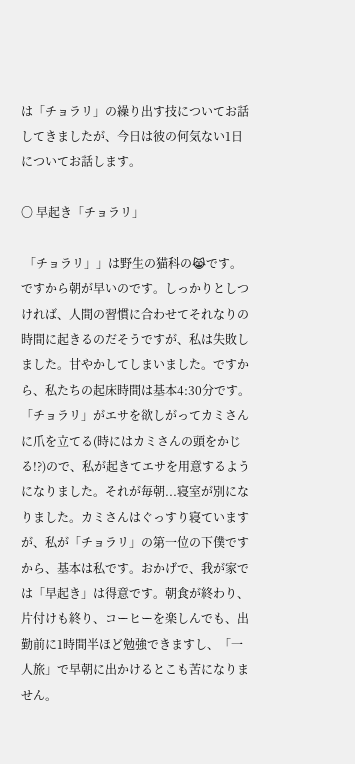は「チョラリ」の繰り出す技についてお話してきましたが、今日は彼の何気ない1日についてお話します。

〇 早起き「チョラリ」

 「チョラリ」」は野生の猫科の😹です。ですから朝が早いのです。しっかりとしつければ、人間の習慣に合わせてそれなりの時間に起きるのだそうですが、私は失敗しました。甘やかしてしまいました。ですから、私たちの起床時間は基本4:30分です。「チョラリ」がエサを欲しがってカミさんに爪を立てる(時にはカミさんの頭をかじる!?)ので、私が起きてエサを用意するようになりました。それが毎朝...寝室が別になりました。カミさんはぐっすり寝ていますが、私が「チョラリ」の第一位の下僕ですから、基本は私です。おかげで、我が家では「早起き」は得意です。朝食が終わり、片付けも終り、コーヒーを楽しんでも、出勤前に1時間半ほど勉強できますし、「一人旅」で早朝に出かけるとこも苦になりません。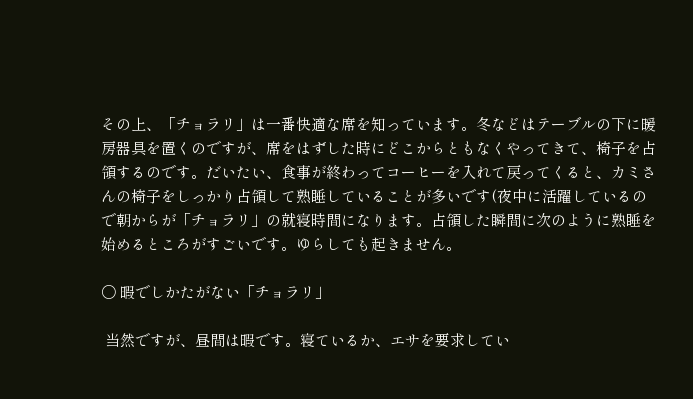その上、「チョラリ」は一番快適な席を知っています。冬などはテーブルの下に暖房器具を置くのですが、席をはずした時にどこからともなくやってきて、椅子を占領するのです。だいたい、食事が終わってコーヒーを入れて戻ってくると、カミさんの椅子をしっかり占領して熟睡していることが多いです(夜中に活躍しているので朝からが「チョラリ」の就寝時間になります。占領した瞬間に次のように熟睡を始めるところがすごいです。ゆらしても起きません。

〇 暇でしかたがない「チョラリ」

 当然ですが、昼間は暇です。寝ているか、エサを要求してい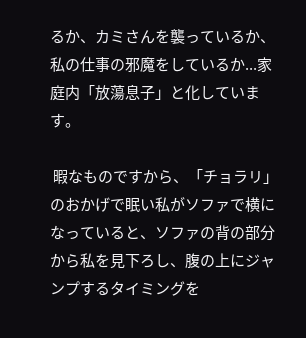るか、カミさんを襲っているか、私の仕事の邪魔をしているか...家庭内「放蕩息子」と化しています。

 暇なものですから、「チョラリ」のおかげで眠い私がソファで横になっていると、ソファの背の部分から私を見下ろし、腹の上にジャンプするタイミングを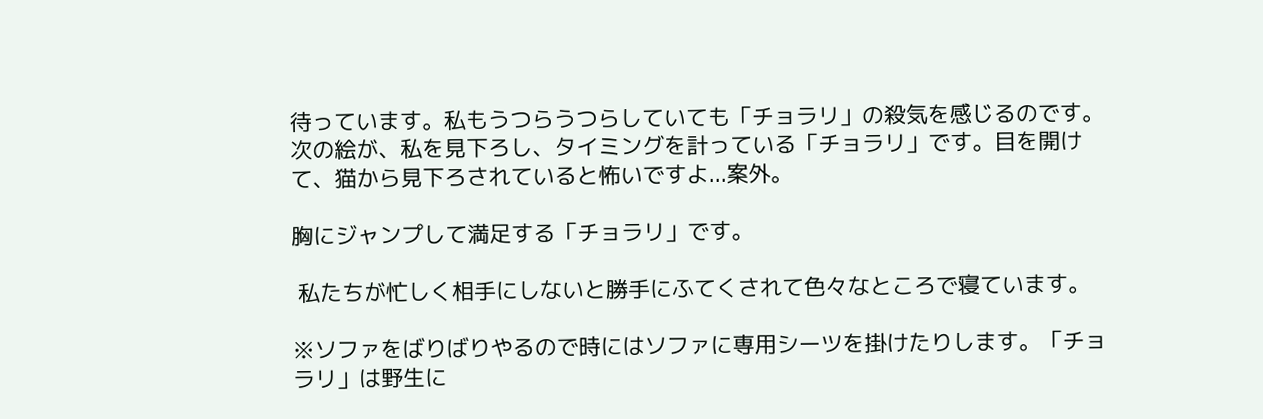待っています。私もうつらうつらしていても「チョラリ」の殺気を感じるのです。次の絵が、私を見下ろし、タイミングを計っている「チョラリ」です。目を開けて、猫から見下ろされていると怖いですよ...案外。

胸にジャンプして満足する「チョラリ」です。

 私たちが忙しく相手にしないと勝手にふてくされて色々なところで寝ています。

※ソファをばりばりやるので時にはソファに専用シーツを掛けたりします。「チョラリ」は野生に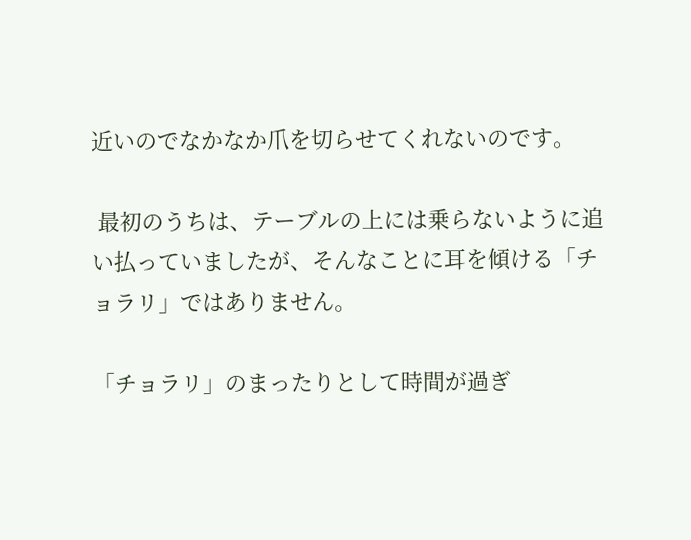近いのでなかなか爪を切らせてくれないのです。

 最初のうちは、テーブルの上には乗らないように追い払っていましたが、そんなことに耳を傾ける「チョラリ」ではありません。

「チョラリ」のまったりとして時間が過ぎ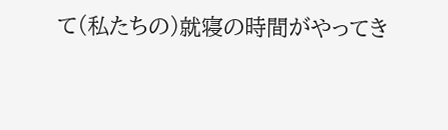て(私たちの)就寝の時間がやってき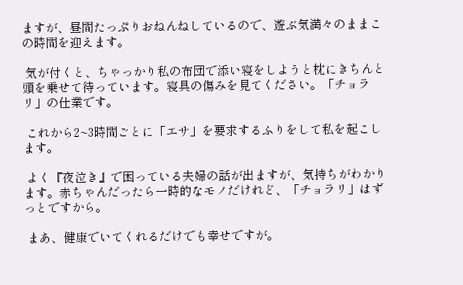ますが、昼間たっぷりおねんねしているので、遊ぶ気満々のままこの時間を迎えます。

 気が付くと、ちゃっかり私の布団で添い寝をしようと枕にきちんと頭を乗せて待っています。寝具の傷みを見てください。「チョラリ」の仕業です。

 これから2~3時間ごとに「エサ」を要求するふりをして私を起こします。

 よく『夜泣き』で困っている夫婦の話が出ますが、気持ちがわかります。赤ちゃんだったら一時的なモノだけれど、「チョラリ」はずっとですから。

 まあ、健康でいてくれるだけでも幸せですが。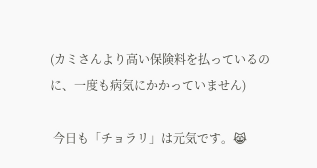(カミさんより高い保険料を払っているのに、一度も病気にかかっていません)

 今日も「チョラリ」は元気です。😹